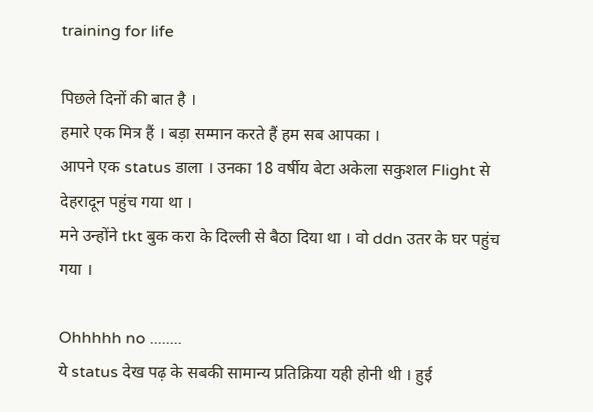training for life

पिछले दिनों की बात है ।
हमारे एक मित्र हैं । बड़ा सम्मान करते हैं हम सब आपका ।
आपने एक status डाला । उनका 18 वर्षीय बेटा अकेला सकुशल Flight से देहरादून पहुंच गया था ।
मने उन्होंने tkt बुक करा के दिल्ली से बैठा दिया था । वो ddn उतर के घर पहुंच गया ।

Ohhhhh no ........
ये status देख पढ़ के सबकी सामान्य प्रतिक्रिया यही होनी थी । हुई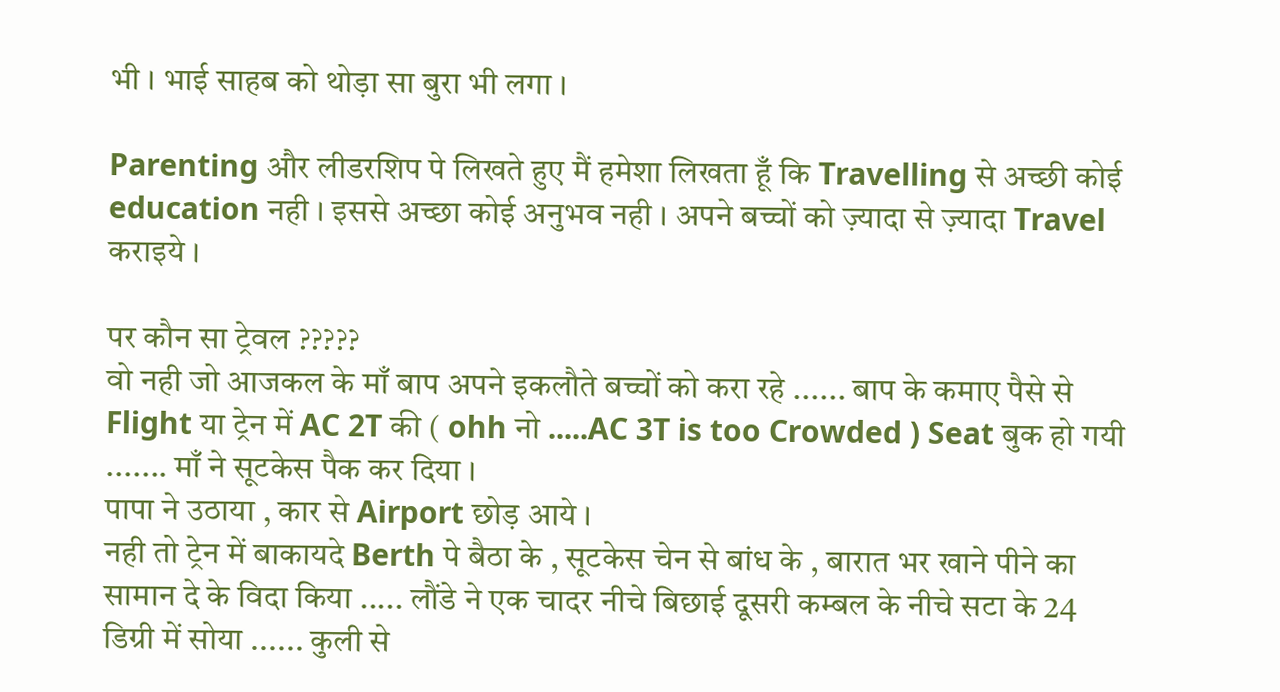भी । भाई साहब को थोड़ा सा बुरा भी लगा ।

Parenting और लीडरशिप पे लिखते हुए मैं हमेशा लिखता हूँ कि Travelling से अच्छी कोई education नही । इससे अच्छा कोई अनुभव नही । अपने बच्चों को ज़्यादा से ज़्यादा Travel कराइये ।

पर कौन सा ट्रेवल ?????
वो नही जो आजकल के माँ बाप अपने इकलौते बच्चों को करा रहे ...... बाप के कमाए पैसे से Flight या ट्रेन में AC 2T की ( ohh नो .....AC 3T is too Crowded ) Seat बुक हो गयी ....... माँ ने सूटकेस पैक कर दिया ।
पापा ने उठाया , कार से Airport छोड़ आये ।
नही तो ट्रेन में बाकायदे Berth पे बैठा के , सूटकेस चेन से बांध के , बारात भर खाने पीने का सामान दे के विदा किया ..... लौंडे ने एक चादर नीचे बिछाई दूसरी कम्बल के नीचे सटा के 24 डिग्री में सोया ...... कुली से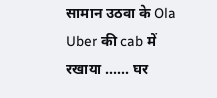सामान उठवा के Ola Uber की cab में रखाया ...... घर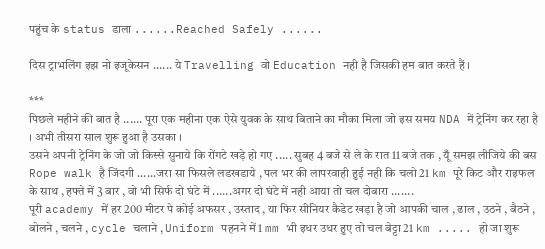पहुंच के status डाला ......Reached Safely ......

दिस ट्राभलिंग इझ नो इजूकेसन ...... ये Travelling वो Education नही है जिसकी हम बात करते हैं ।

***
पिछले महीने की बात है ...... पूरा एक महीना एक ऐसे युवक के साथ बिताने का मौका मिला जो इस समय NDA में ट्रेनिंग कर रहा है । अभी तीसरा साल शुरू हुआ है उसका ।
उसने अपनी ट्रेनिंग के जो जो किस्से सुनाये कि रोंगटे खड़े हो गए ..... सुबह 4 बजे से ले के रात 11 बजे तक , यूँ समझ लीजिये की बस Rope walk है जिंदगी ......जरा सा फिसले लडखडाये , पल भर की लापरवाही हुई नही कि चलो 21 km पूरे किट और राइफल के साथ , हफ्ते में 3 बार , वो भी सिर्फ दो घंटे में ......अगर दो घंटे में नही आया तो चल दोबारा .......
पूरी academy में हर 200 मीटर पे कोई अफसर , उस्ताद , या फिर सीनियर कैडेट खड़ा है जो आपकी चाल , ढाल , उठने , बैठने , बोलने , चलने , cycle चलाने , Uniform पहनने में 1 mm भी इधर उधर हुए तो चल बेट्टा 21 km ..... हो जा शुरू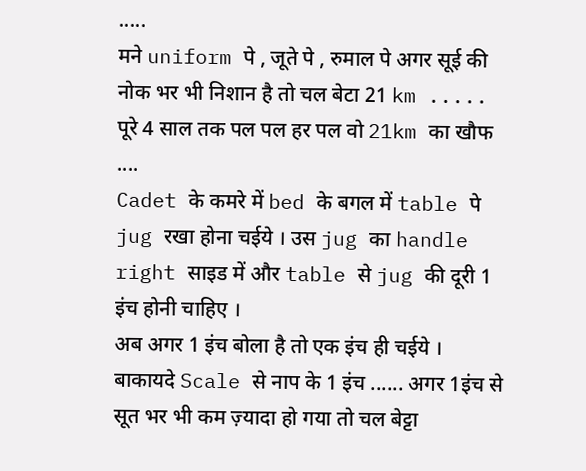.....
मने uniform पे , जूते पे , रुमाल पे अगर सूई की नोक भर भी निशान है तो चल बेटा 21 km .....
पूरे 4 साल तक पल पल हर पल वो 21km का खौफ ....
Cadet के कमरे में bed के बगल में table पे jug रखा होना चईये । उस jug का handle right साइड में और table से jug की दूरी 1 इंच होनी चाहिए ।
अब अगर 1 इंच बोला है तो एक इंच ही चईये ।
बाकायदे Scale से नाप के 1 इंच ...... अगर 1इंच से सूत भर भी कम ज़्यादा हो गया तो चल बेट्टा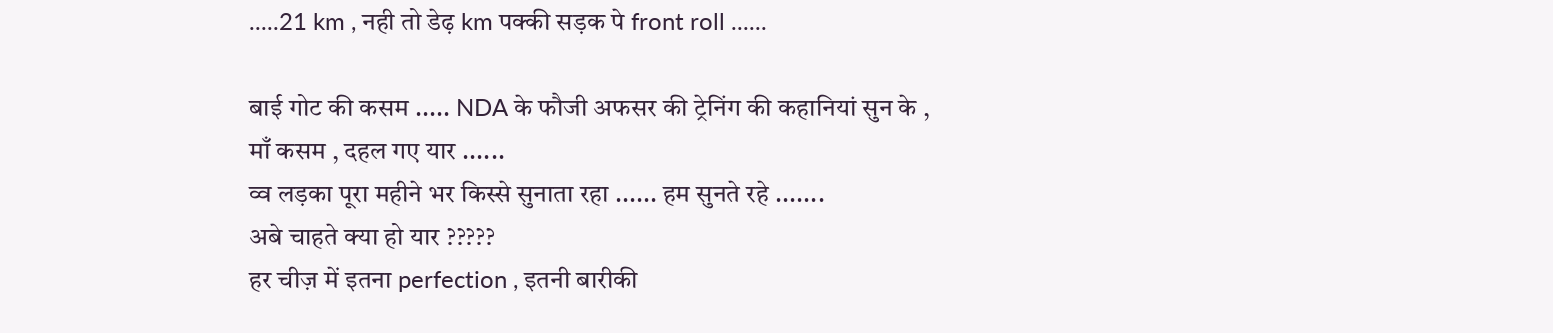.....21 km , नही तो डेढ़ km पक्की सड़क पे front roll ......

बाई गोट की कसम ..... NDA के फौजी अफसर की ट्रेनिंग की कहानियां सुन के , माँ कसम , दहल गए यार ......
व्व लड़का पूरा महीने भर किस्से सुनाता रहा ...... हम सुनते रहे .......
अबे चाहते क्या हो यार ?????
हर चीज़ में इतना perfection , इतनी बारीकी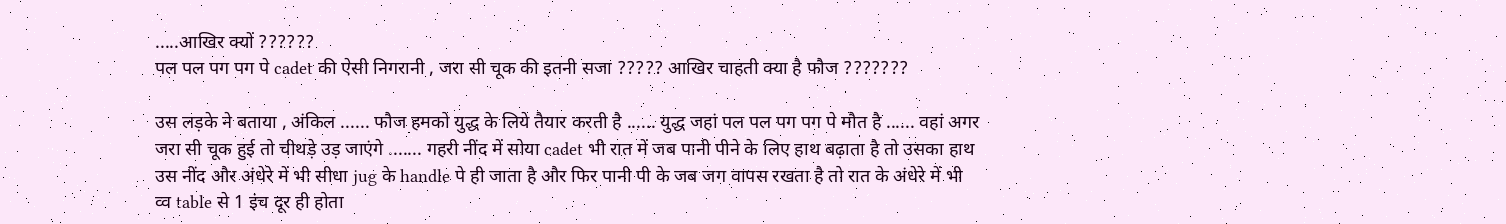.....आखिर क्यों ??????
पल पल पग पग पे cadet की ऐसी निगरानी , जरा सी चूक की इतनी सजा ????? आखिर चाहती क्या है फौज ???????

उस लड़के ने बताया , अंकिल ...... फौज हमको युद्ध के लिये तैयार करती है ...... युद्ध जहां पल पल पग पग पे मौत है ...... वहां अगर जरा सी चूक हुई तो चीथड़े उड़ जाएंगे ....... गहरी नींद में सोया cadet भी रात में जब पानी पीने के लिए हाथ बढ़ाता है तो उसका हाथ उस नींद और अंधेरे में भी सीधा jug के handle पे ही जाता है और फिर पानी पी के जब जग वापस रखता है तो रात के अंधेरे में भी व्व table से 1 इंच दूर ही होता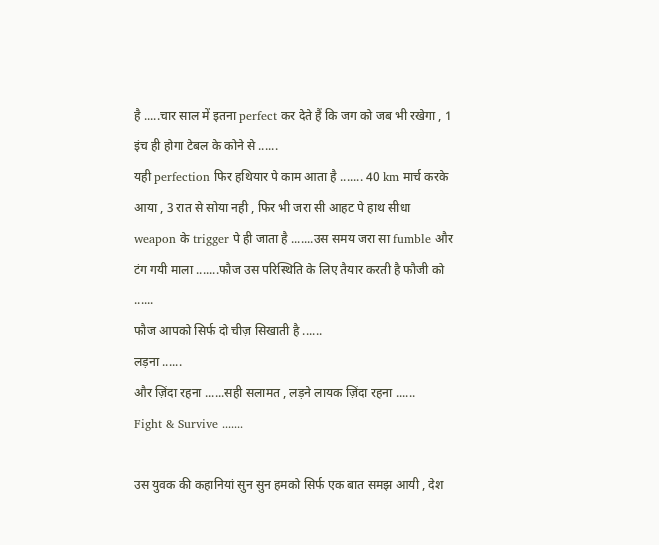है .....चार साल में इतना perfect कर देते हैं कि जग को जब भी रखेगा , 1 इंच ही होगा टेबल के कोने से ......
यही perfection फिर हथियार पे काम आता है ....... 40 km मार्च करके आया , 3 रात से सोया नही , फिर भी जरा सी आहट पे हाथ सीधा weapon के trigger पे ही जाता है .......उस समय जरा सा fumble और टंग गयी माला .......फौज उस परिस्थिति के लिए तैयार करती है फौजी को ......
फौज आपको सिर्फ दो चीज़ सिखाती है ......
लड़ना ......
और ज़िंदा रहना ......सही सलामत , लड़ने लायक ज़िंदा रहना ......
Fight & Survive .......

उस युवक की कहानियां सुन सुन हमको सिर्फ एक बात समझ आयी , देश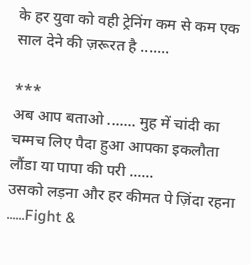के हर युवा को वही ट्रेनिंग कम से कम एक साल देने की ज़रूरत है .......

***
अब आप बताओ ....... मुह में चांदी का चम्मच लिए पैदा हुआ आपका इकलौता लौंडा या पापा की परी ......
उसको लड़ना और हर कीमत पे ज़िंदा रहना ......Fight &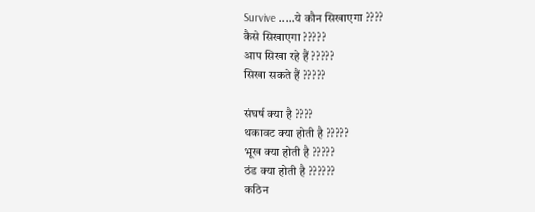Survive .....ये कौन सिखाएगा ????
कैसे सिखाएगा ?????
आप सिखा रहे हैं ?????
सिखा सकते हैं ?????

संघर्ष क्या है ????
थकावट क्या होती है ?????
भूख क्या होती है ?????
ठंड क्या होती है ??????
कठिन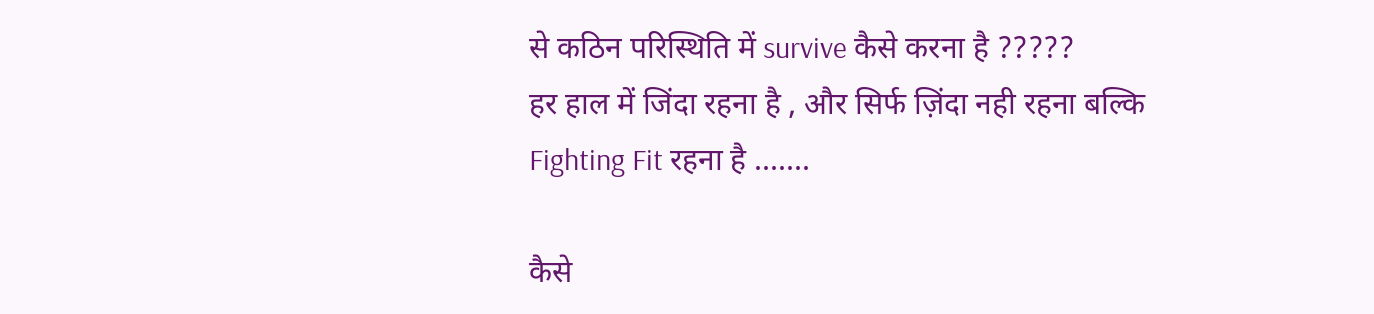से कठिन परिस्थिति में survive कैसे करना है ?????
हर हाल में जिंदा रहना है , और सिर्फ ज़िंदा नही रहना बल्कि Fighting Fit रहना है .......

कैसे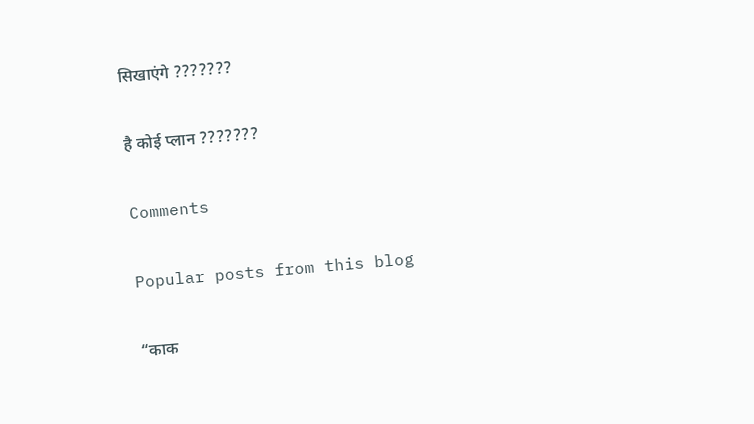सिखाएंगे ???????

है कोई प्लान ???????

Comments

Popular posts from this blog

“काक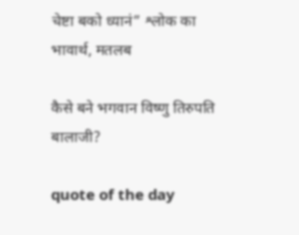चेष्टा बको ध्यानं” श्लोक का भावार्थ, मतलब

कैसे बने भगवान विष्णु तिरुपति बालाजी?

quote of the day